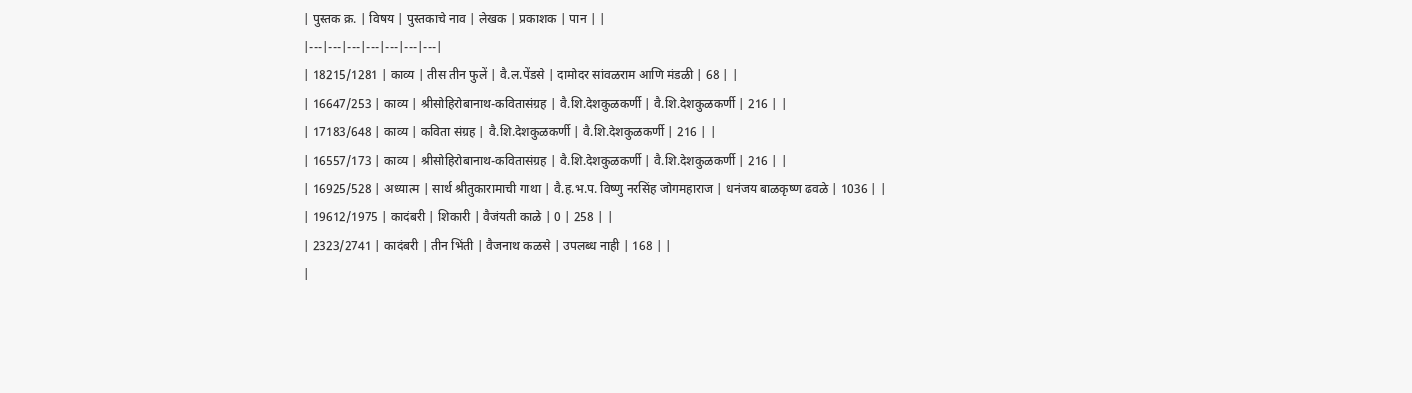| पुस्तक क्र. | विषय | पुस्तकाचे नाव | लेखक | प्रकाशक | पान | |
|---|---|---|---|---|---|---|
| 18215/1281 | काव्य | तीस तीन फुलें | वै.ल.पेंडसे | दामोदर सांवळराम आणि मंडळी | 68 | |
| 16647/253 | काव्य | श्रीसोहिरोबानाथ-कवितासंग्रह | वै.शि.देशकुळकर्णी | वै.शि.देशकुळकर्णी | 216 | |
| 17183/648 | काव्य | कविता संग्रह | वै.शि.देशकुळकर्णी | वै.शि.देशकुळकर्णी | 216 | |
| 16557/173 | काव्य | श्रीसोहिरोबानाथ-कवितासंग्रह | वै.शि.देशकुळकर्णी | वै.शि.देशकुळकर्णी | 216 | |
| 16925/528 | अध्यात्म | सार्थ श्रीतुकारामाची गाथा | वै.ह.भ.प. विष्णु नरसिंह जोगमहाराज | धनंजय बाळकृष्ण ढवळे | 1036 | |
| 19612/1975 | कादंबरी | शिकारी | वैजंयती काळे | 0 | 258 | |
| 2323/2741 | कादंबरी | तीन भिंती | वैजनाथ कळसे | उपलब्ध नाही | 168 | |
|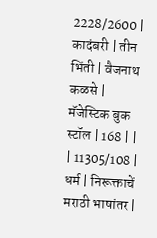2228/2600 | कादंबरी | तीन भिंती | वैजनाथ कळसे | मॅजेस्टिक बुक स्टॉल | 168 | |
| 11305/108 | धर्म | निरूक्ताचें मराठी भाषांतर |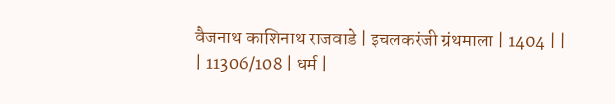वैजनाथ काशिनाथ राजवाडे | इचलकरंजी ग्रंथमाला | 1404 | |
| 11306/108 | धर्म |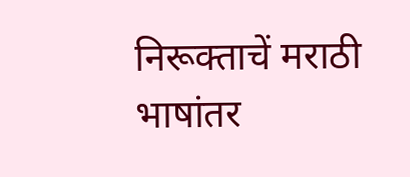निरूक्ताचें मराठी भाषांतर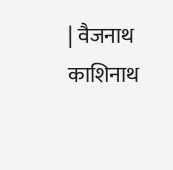| वैजनाथ काशिनाथ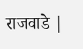राजवाडे |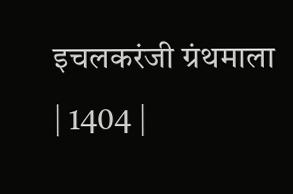इचलकरंजी ग्रंथमाला | 1404 |